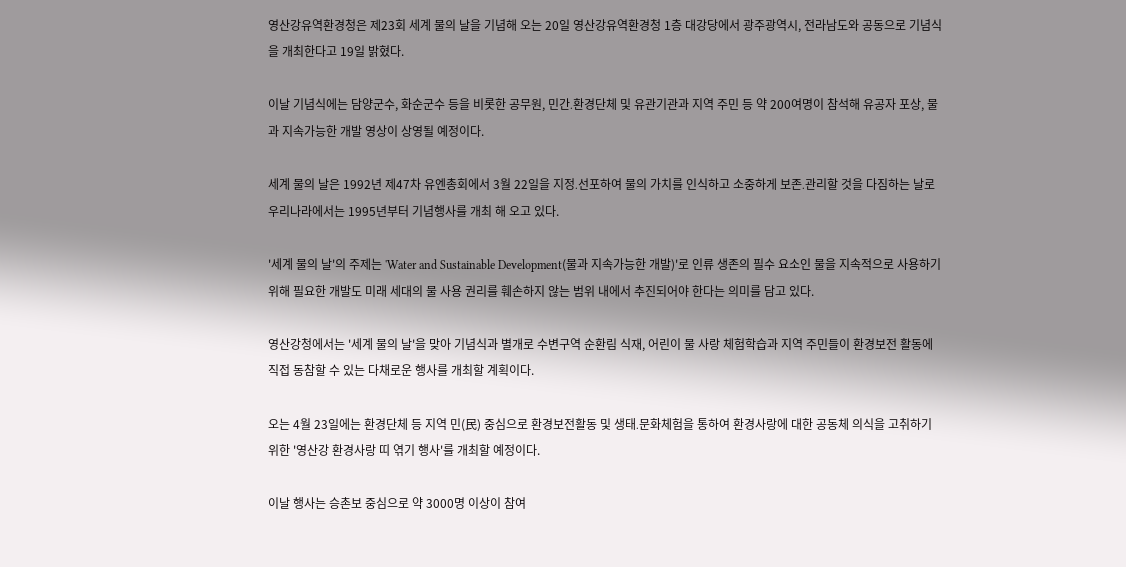영산강유역환경청은 제23회 세계 물의 날을 기념해 오는 20일 영산강유역환경청 1층 대강당에서 광주광역시, 전라남도와 공동으로 기념식을 개최한다고 19일 밝혔다.

이날 기념식에는 담양군수, 화순군수 등을 비롯한 공무원, 민간․환경단체 및 유관기관과 지역 주민 등 약 200여명이 참석해 유공자 포상, 물과 지속가능한 개발 영상이 상영될 예정이다.

세계 물의 날은 1992년 제47차 유엔총회에서 3월 22일을 지정․선포하여 물의 가치를 인식하고 소중하게 보존․관리할 것을 다짐하는 날로 우리나라에서는 1995년부터 기념행사를 개최 해 오고 있다.

'세계 물의 날'의 주제는 'Water and Sustainable Development(물과 지속가능한 개발)'로 인류 생존의 필수 요소인 물을 지속적으로 사용하기 위해 필요한 개발도 미래 세대의 물 사용 권리를 훼손하지 않는 범위 내에서 추진되어야 한다는 의미를 담고 있다.

영산강청에서는 '세계 물의 날'을 맞아 기념식과 별개로 수변구역 순환림 식재, 어린이 물 사랑 체험학습과 지역 주민들이 환경보전 활동에 직접 동참할 수 있는 다채로운 행사를 개최할 계획이다.

오는 4월 23일에는 환경단체 등 지역 민(民) 중심으로 환경보전활동 및 생태․문화체험을 통하여 환경사랑에 대한 공동체 의식을 고취하기 위한 '영산강 환경사랑 띠 엮기 행사'를 개최할 예정이다.

이날 행사는 승촌보 중심으로 약 3000명 이상이 참여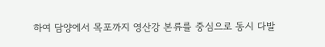하여 담양에서 목포까지 영산강 본류를 중심으로 동시 다발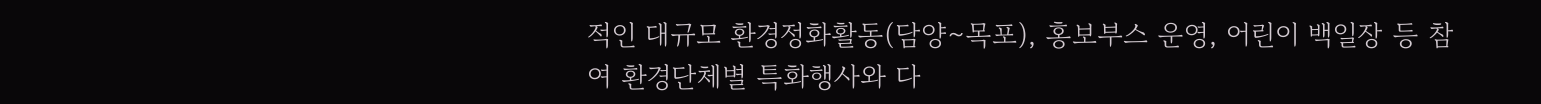적인 대규모 환경정화활동(담양∼목포), 홍보부스 운영, 어린이 백일장 등 참여 환경단체별 특화행사와 다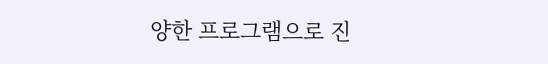양한 프로그램으로 진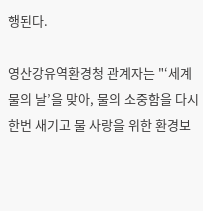행된다.

영산강유역환경청 관계자는 "‘세계 물의 날’을 맞아, 물의 소중함을 다시 한번 새기고 물 사랑을 위한 환경보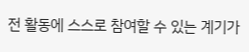전 활동에 스스로 참여할 수 있는 계기가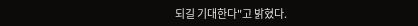되길 기대한다"고 밝혔다.